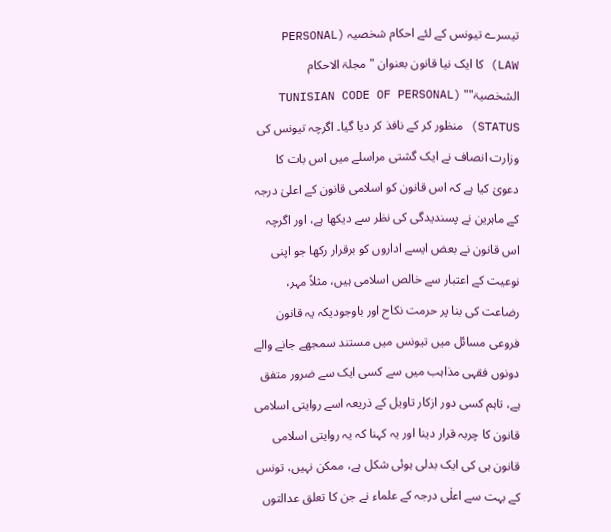تیسرے تیونس کے لئے احکام شخصیہ (PERSONAL LAW) کا ایک نیا قانون بعنوان "مجلۃ الاحکام الشخصیۃ"" (TUNISIAN CODE OF PERSONAL STATUS) منظور کر کے نافذ کر دیا گیا۔ اگرچہ تیونس کی وزارت انصاف نے ایک گشتی مراسلے میں اس بات کا دعویٰ کیا ہے کہ اس قانون کو اسلامی قانون کے اعلیٰ درجہ کے ماہرین نے پسندیدگی کی نظر سے دیکھا ہے، اور اگرچہ اس قانون نے بعض ایسے اداروں کو برقرار رکھا جو اپنی نوعیت کے اعتبار سے خالص اسلامی ہیں، مثلاً مہر، رضاعت کی بنا پر حرمت نکاح اور باوجودیکہ یہ قانون فروعی مسائل میں تیونس میں مستند سمجھے جانے والے دونوں فقہی مذاہب میں سے کسی ایک سے ضرور متفق ہے، تاہم کسی دور ازکار تاویل کے ذریعہ اسے روایتی اسلامی قانون کا چربہ قرار دینا اور یہ کہنا کہ یہ روایتی اسلامی قانون ہی کی ایک بدلی ہوئی شکل ہے، ممکن نہیں، تونس کے بہت سے اعلٰی درجہ کے علماء نے جن کا تعلق عدالتوں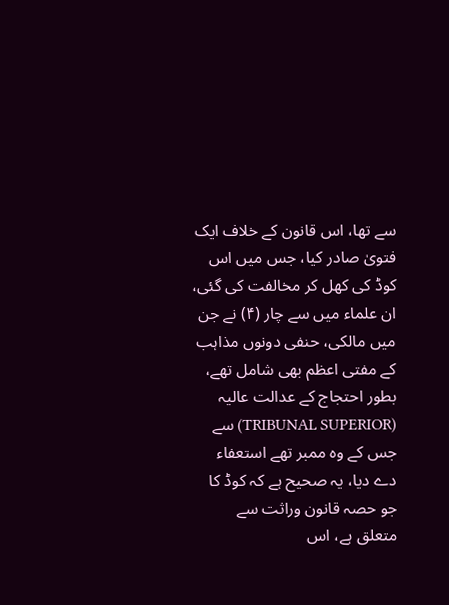سے تھا، اس قانون کے خلاف ایک فتویٰ صادر کیا، جس میں اس کوڈ کی کھل کر مخالفت کی گئی، ان علماء میں سے چار (۴) نے جن میں مالکی، حنفی دونوں مذاہب کے مفتی اعظم بھی شامل تھے، بطور احتجاج کے عدالت عالیہ (TRIBUNAL SUPERIOR) سے جس کے وہ ممبر تھے استعفاء دے دیا، یہ صحیح ہے کہ کوڈ کا جو حصہ قانون وراثت سے متعلق ہے، اس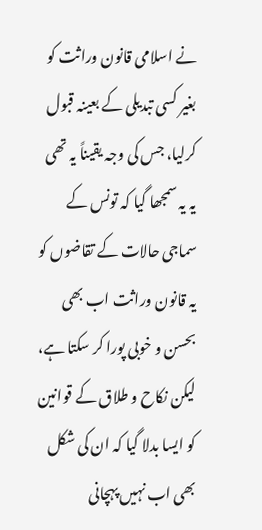نے اسلامی قانون وراثت کو بغیر کسی تبدیلی کے بعینہ قبول کرلیا، جس کی وجہ یقیناً یہ تھی یہ یہ سمجھا گیا کہ تونس کے سماجی حالات کے تقاضوں کو یہ قانون وراثت اب بھی بحسن و خوبی پورا کر سکتا ہے، لیکن نکاح و طلاق کے قوانین کو ایسا بدلا گیا کہ ان کی شکل بھی اب نہیں پہچانی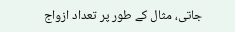جاتی، مثال کے طور پر تعداد ازواج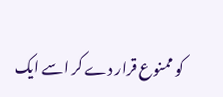کو ممنوع قرار دے کر اسے ایک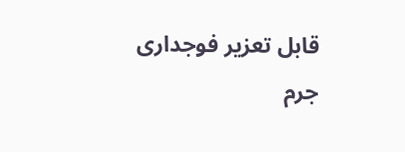قابل تعزیر فوجداری جرم